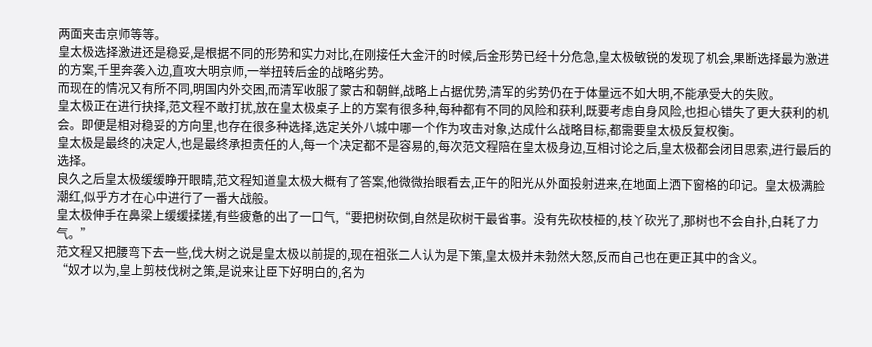两面夹击京师等等。
皇太极选择激进还是稳妥,是根据不同的形势和实力对比,在刚接任大金汗的时候,后金形势已经十分危急,皇太极敏锐的发现了机会,果断选择最为激进的方案,千里奔袭入边,直攻大明京师,一举扭转后金的战略劣势。
而现在的情况又有所不同,明国内外交困,而清军收服了蒙古和朝鲜,战略上占据优势,清军的劣势仍在于体量远不如大明,不能承受大的失败。
皇太极正在进行抉择,范文程不敢打扰,放在皇太极桌子上的方案有很多种,每种都有不同的风险和获利,既要考虑自身风险,也担心错失了更大获利的机会。即便是相对稳妥的方向里,也存在很多种选择,选定关外八城中哪一个作为攻击对象,达成什么战略目标,都需要皇太极反复权衡。
皇太极是最终的决定人,也是最终承担责任的人,每一个决定都不是容易的,每次范文程陪在皇太极身边,互相讨论之后,皇太极都会闭目思索,进行最后的选择。
良久之后皇太极缓缓睁开眼睛,范文程知道皇太极大概有了答案,他微微抬眼看去,正午的阳光从外面投射进来,在地面上洒下窗格的印记。皇太极满脸潮红,似乎方才在心中进行了一番大战般。
皇太极伸手在鼻梁上缓缓揉搓,有些疲惫的出了一口气,“要把树砍倒,自然是砍树干最省事。没有先砍枝桠的,枝丫砍光了,那树也不会自扑,白耗了力气。”
范文程又把腰弯下去一些,伐大树之说是皇太极以前提的,现在祖张二人认为是下策,皇太极并未勃然大怒,反而自己也在更正其中的含义。
“奴才以为,皇上剪枝伐树之策,是说来让臣下好明白的,名为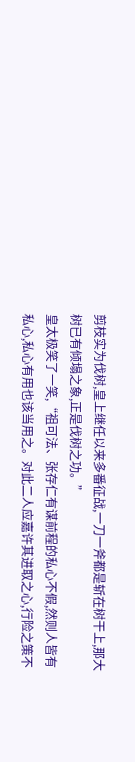剪枝实为伐树,皇上继任以来多番征战,一刀一斧都是斩在树干上,那大树已有倾塌之象,正是伐树之功。”
皇太极笑了一笑,“祖可法、张存仁有谋前程的私心不假,然则人皆有私心,私心有用也该当用之。对此二人应嘉许其进取之心,行险之策不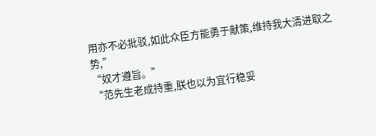用亦不必批驳,如此众臣方能勇于献策,维持我大清进取之势,”
“奴才遵旨。”
“范先生老成持重,朕也以为宜行稳妥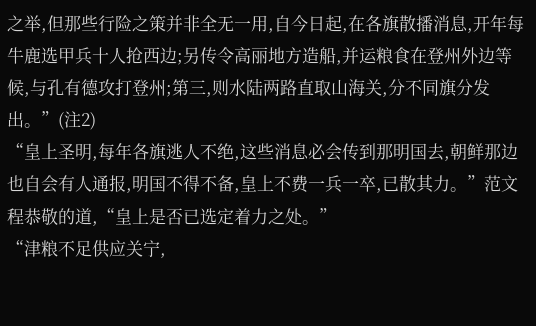之举,但那些行险之策并非全无一用,自今日起,在各旗散播消息,开年每牛鹿选甲兵十人抢西边;另传令高丽地方造船,并运粮食在登州外边等候,与孔有德攻打登州;第三,则水陆两路直取山海关,分不同旗分发出。”(注2)
“皇上圣明,每年各旗逃人不绝,这些消息必会传到那明国去,朝鲜那边也自会有人通报,明国不得不备,皇上不费一兵一卒,已散其力。”范文程恭敬的道,“皇上是否已选定着力之处。”
“津粮不足供应关宁,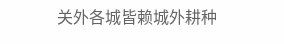关外各城皆赖城外耕种